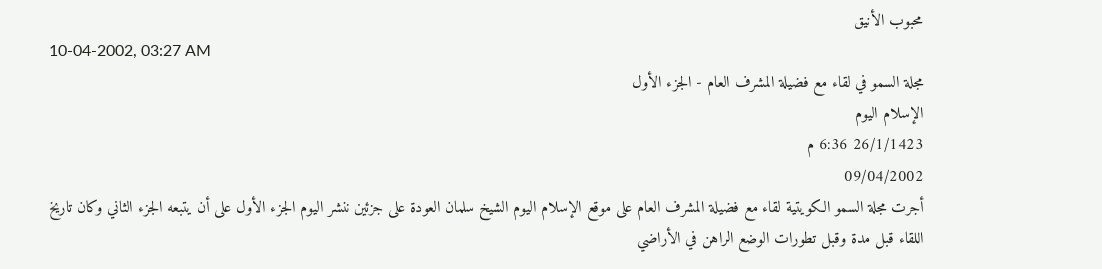محبوب الأنيق
10-04-2002, 03:27 AM
مجلة السمو في لقاء مع فضيلة المشرف العام - الجزء الأول
الإسلام اليوم
26/1/1423 6:36 م
09/04/2002
أجرت مجلة السمو الكويتية لقاء مع فضيلة المشرف العام على موقع الإسلام اليوم الشيخ سلمان العودة على جزئين ننشر اليوم الجزء الأول على أن يتبعه الجزء الثاني وكان تاريخ اللقاء قبل مدة وقبل تطورات الوضع الراهن في الأراضي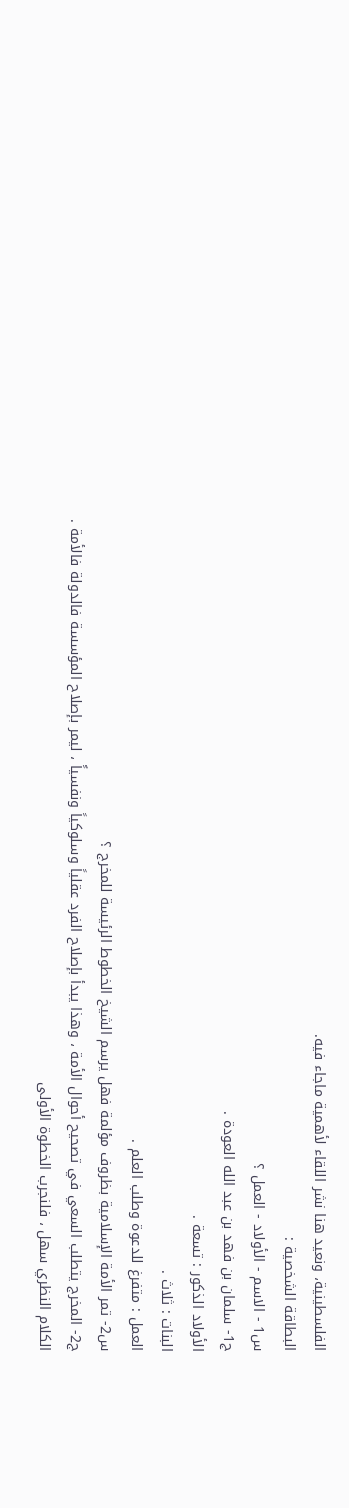الفلسطينية، ونعيد هنا نشر اللقاء لأهمية ماجاء فيه.
البطاقة الشخصية :
س1 - الاسم - الأولاد - العمل ؟
ج1- سلمان بن فهد بن عبد الله العودة .
الأولاد الذكور : تسعة .
البنات : ثلاث .
العمل : متفرغ للدعوة وطلب العلم .
س2- تمر الأمة الإسلامية بظروف مؤلمة فهل يرسم الشيخ الخطوط الرئيسة للمخرج ؟
ج2- المخرج يتطلب السعي في تصحيح أحوال الأمة ، وهذا يبدأ بإصلاح الفرد عقلياً وسلوكياً ونفسياًَ ، ليمر بإصلاح المؤسسة فالدولة فالأمة .
الكلام النظري سهل ، فلنجرب الخطوة الأولى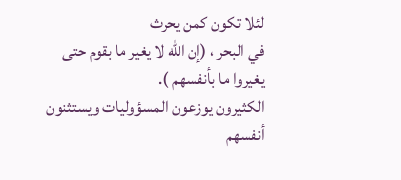لئلا تكون كمن يحرث
في البحر ، (إن الله لا يغير ما بقوم حتى يغيروا ما بأنفسهم ).
الكثيرون يوزعون المسؤوليات ويستثنون أنفسهم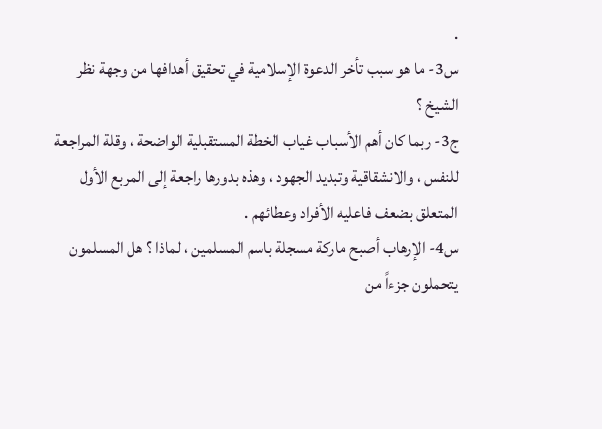.
س3- ما هو سبب تأخر الدعوة الإسلامية في تحقيق أهدافها من وجهة نظر الشيخ ؟
ج3- ربما كان أهم الأسباب غياب الخطة المستقبلية الواضحة ، وقلة المراجعة للنفس ، والانشقاقية وتبديد الجهود ، وهذه بدورها راجعة إلى المربع الأول المتعلق بضعف فاعليه الأفراد وعطائهم .
س4- الإرهاب أصبح ماركة مسجلة باسم المسلمين ، لماذا ؟ هل المسلمون يتحملون جزءاً من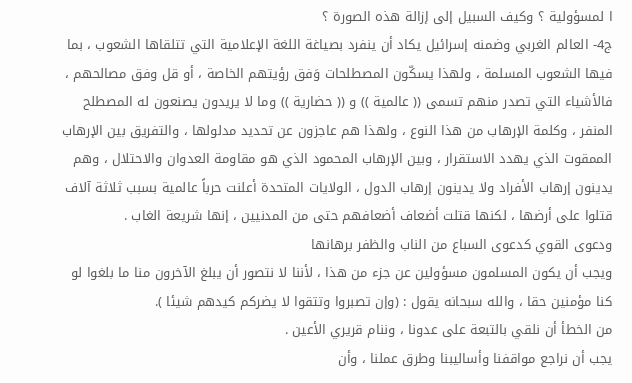ا لمسؤولية ؟ وكيف السبيل إلى إزالة هذه الصورة ؟
ج4- العالم الغربي وضمنه إسرائيل يكاد أن ينفرد بصياغة اللغة الإعلامية التي تتلقاها الشعوب ، بما فيها الشعوب المسلمة ، ولهذا يسكّون المصطلحات وَفق رؤيتهم الخاصة ، أو قل وفق مصالحهم ، فالأشياء التي تصدر منهم تسمى (( عالمية )) و (( حضارية )) وما لا يريدون يصنعون له المصطلح المنفر ، وكلمة الإرهاب من هذا النوع ، ولهذا هم عاجزون عن تحديد مدلولها ، والتفريق بين الإرهاب الممقوت الذي يهدد الاستقرار ، وبين الإرهاب المحمود الذي هو مقاومة العدوان والاحتلال ، وهم يدينون إرهاب الأفراد ولا يدينون إرهاب الدول ، الولايات المتحدة أعلنت حرباً عالمية بسبب ثلاثة آلاف قتلوا على أرضها ، لكنها قتلت أضعاف أضعافهم حتى من المدنيين ، إنها شريعة الغاب .
ودعوى القوي كدعوى السباع من الناب والظفر برهانها
ويجب أن يكون المسلمون مسؤولين عن جزء من هذا ، لأننا لا نتصور أن يبلغ الآخرون منا ما بلغوا لو كنا مؤمنين حقا ، والله سبحانه يقول : (وإن تصبروا وتتقوا لا يضركم كيدهم شيئا ).
من الخطأ أن نلقي بالتبعة على عدونا ، وننام قريري الأعين .
يجب أن نراجع مواقفنا وأساليبنا وطرق عملنا ، وأن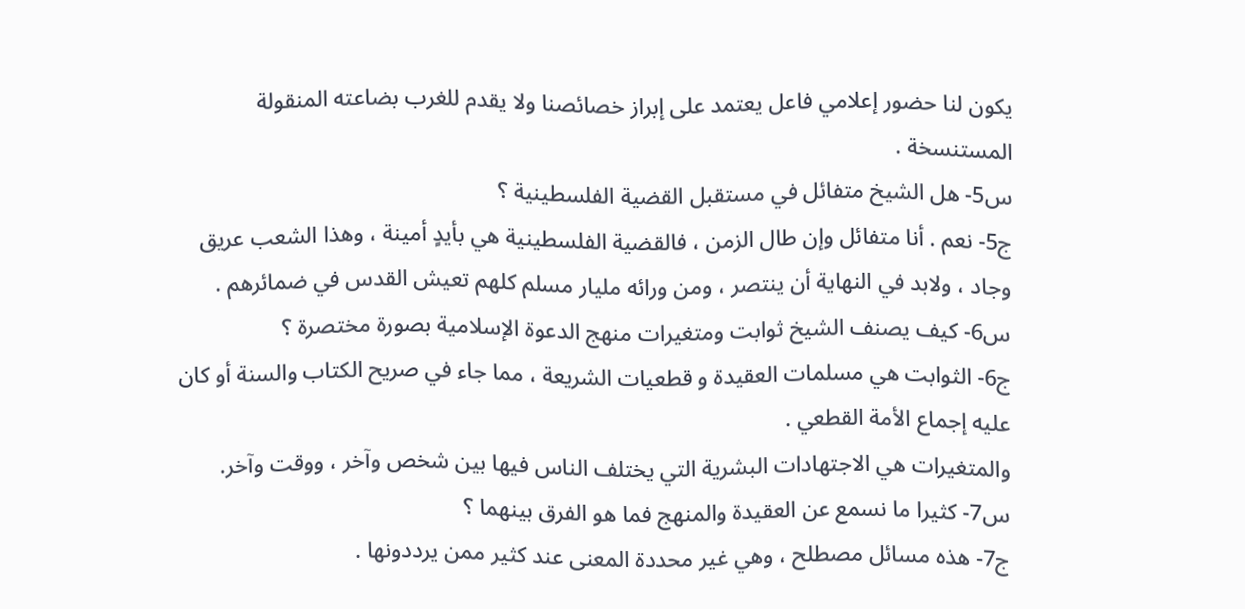يكون لنا حضور إعلامي فاعل يعتمد على إبراز خصائصنا ولا يقدم للغرب بضاعته المنقولة المستنسخة .
س5- هل الشيخ متفائل في مستقبل القضية الفلسطينية ؟
ج5- نعم . أنا متفائل وإن طال الزمن ، فالقضية الفلسطينية هي بأيدٍ أمينة ، وهذا الشعب عريق وجاد ، ولابد في النهاية أن ينتصر ، ومن ورائه مليار مسلم كلهم تعيش القدس في ضمائرهم .
س6- كيف يصنف الشيخ ثوابت ومتغيرات منهج الدعوة الإسلامية بصورة مختصرة ؟
ج6- الثوابت هي مسلمات العقيدة و قطعيات الشريعة ، مما جاء في صريح الكتاب والسنة أو كان عليه إجماع الأمة القطعي .
والمتغيرات هي الاجتهادات البشرية التي يختلف الناس فيها بين شخص وآخر ، ووقت وآخر.
س7- كثيرا ما نسمع عن العقيدة والمنهج فما هو الفرق بينهما ؟
ج7- هذه مسائل مصطلح ، وهي غير محددة المعنى عند كثير ممن يرددونها .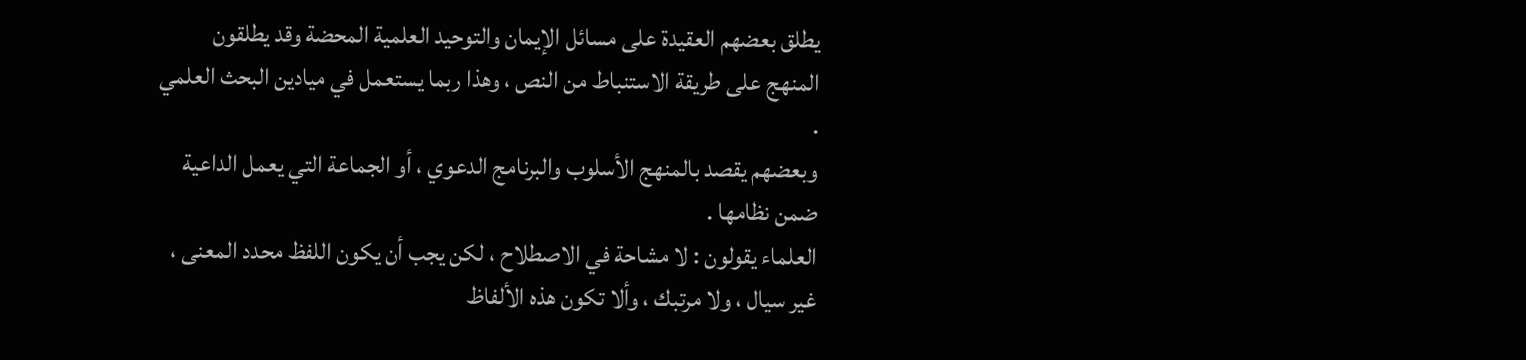يطلق بعضهم العقيدة على مسائل الإيمان والتوحيد العلمية المحضة وقد يطلقون المنهج على طريقة الاستنباط من النص ، وهذا ربما يستعمل في ميادين البحث العلمي .
وبعضهم يقصد بالمنهج الأسلوب والبرنامج الدعوي ، أو الجماعة التي يعمل الداعية ضمن نظامها .
العلماء يقولون : لا مشاحة في الاصطلاح ، لكن يجب أن يكون اللفظ محدد المعنى ، غير سيال ، ولا مرتبك ، وألا تكون هذه الألفاظ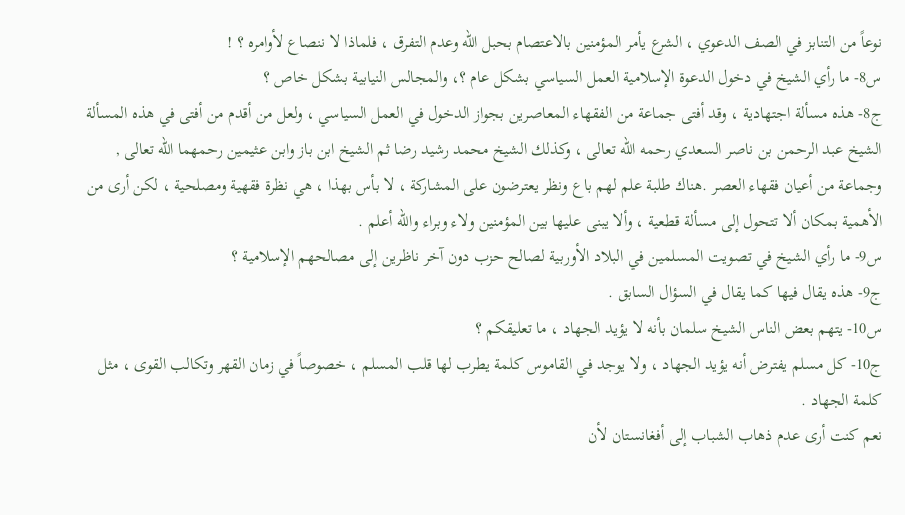نوعاً من التنابز في الصف الدعوي ، الشرع يأمر المؤمنين بالاعتصام بحبل الله وعدم التفرق ، فلماذا لا ننصاع لأوامره ؟ !
س8- ما رأي الشيخ في دخول الدعوة الإسلامية العمل السياسي بشكل عام ؟، والمجالس النيابية بشكل خاص ؟
ج8- هذه مسألة اجتهادية ، وقد أفتى جماعة من الفقهاء المعاصرين بجواز الدخول في العمل السياسي ، ولعل من أقدم من أفتى في هذه المسألة الشيخ عبد الرحمن بن ناصر السعدي رحمه الله تعالى ، وكذلك الشيخ محمد رشيد رضا ثم الشيخ ابن باز وابن عثيمين رحمهما الله تعالى , وجماعة من أعيان فقهاء العصر .هناك طلبة علم لهم باع ونظر يعترضون على المشاركة ، لا بأس بهذا ، هي نظرة فقهية ومصلحية ، لكن أرى من الأهمية بمكان ألا تتحول إلى مسألة قطعية ، وألا يبنى عليها بين المؤمنين ولاء وبراء والله أعلم .
س9- ما رأي الشيخ في تصويت المسلمين في البلاد الأوربية لصالح حزب دون آخر ناظرين إلى مصالحهم الإسلامية ؟
ج9- هذه يقال فيها كما يقال في السؤال السابق .
س10- يتهم بعض الناس الشيخ سلمان بأنه لا يؤيد الجهاد ، ما تعليقكم ؟
ج10- كل مسلم يفترض أنه يؤيد الجهاد ، ولا يوجد في القاموس كلمة يطرب لها قلب المسلم ، خصوصاً في زمان القهر وتكالب القوى ، مثل كلمة الجهاد .
نعم كنت أرى عدم ذهاب الشباب إلى أفغانستان لأن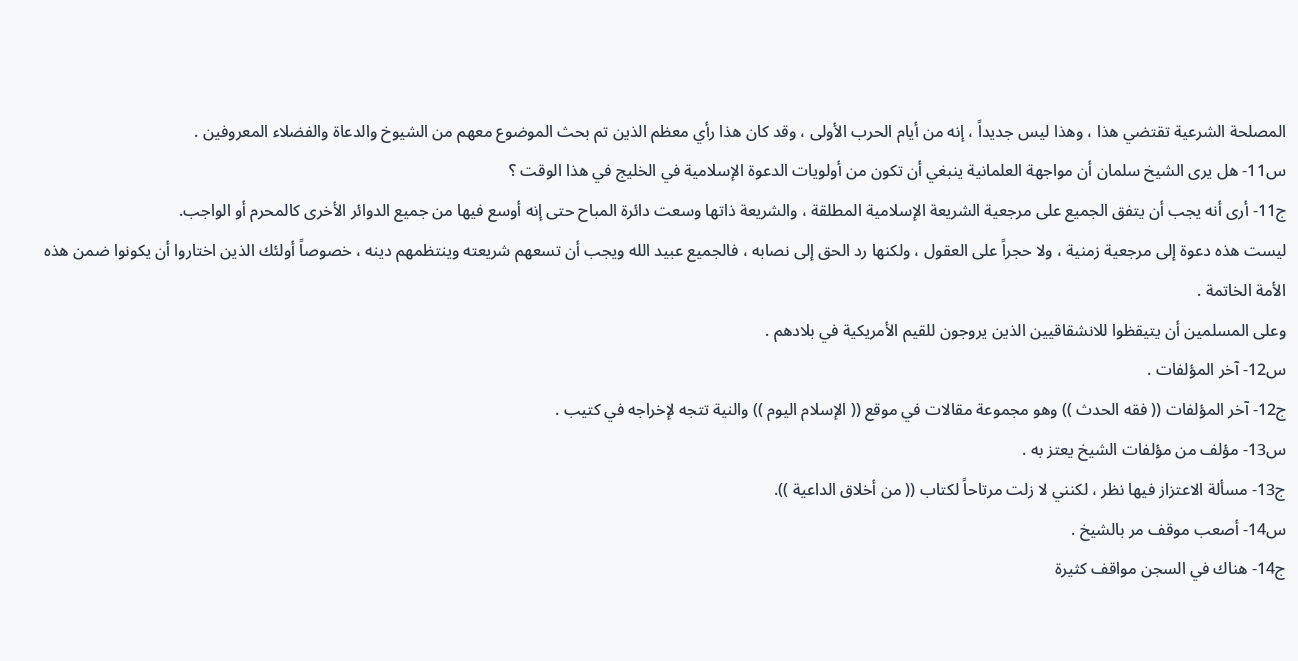المصلحة الشرعية تقتضي هذا ، وهذا ليس جديداً ، إنه من أيام الحرب الأولى ، وقد كان هذا رأي معظم الذين تم بحث الموضوع معهم من الشيوخ والدعاة والفضلاء المعروفين .
س11- هل يرى الشيخ سلمان أن مواجهة العلمانية ينبغي أن تكون من أولويات الدعوة الإسلامية في الخليج في هذا الوقت ؟
ج11- أرى أنه يجب أن يتفق الجميع على مرجعية الشريعة الإسلامية المطلقة ، والشريعة ذاتها وسعت دائرة المباح حتى إنه أوسع فيها من جميع الدوائر الأخرى كالمحرم أو الواجب.
ليست هذه دعوة إلى مرجعية زمنية ، ولا حجراً على العقول ، ولكنها رد الحق إلى نصابه ، فالجميع عبيد الله ويجب أن تسعهم شريعته وينتظمهم دينه ، خصوصاً أولئك الذين اختاروا أن يكونوا ضمن هذه الأمة الخاتمة .
وعلى المسلمين أن يتيقظوا للانشقاقيين الذين يروجون للقيم الأمريكية في بلادهم .
س12- آخر المؤلفات .
ج12- آخر المؤلفات (( فقه الحدث )) وهو مجموعة مقالات في موقع (( الإسلام اليوم )) والنية تتجه لإخراجه في كتيب .
س13- مؤلف من مؤلفات الشيخ يعتز به .
ج13- مسألة الاعتزاز فيها نظر ، لكنني لا زلت مرتاحاً لكتاب (( من أخلاق الداعية )).
س14- أصعب موقف مر بالشيخ .
ج14- هناك في السجن مواقف كثيرة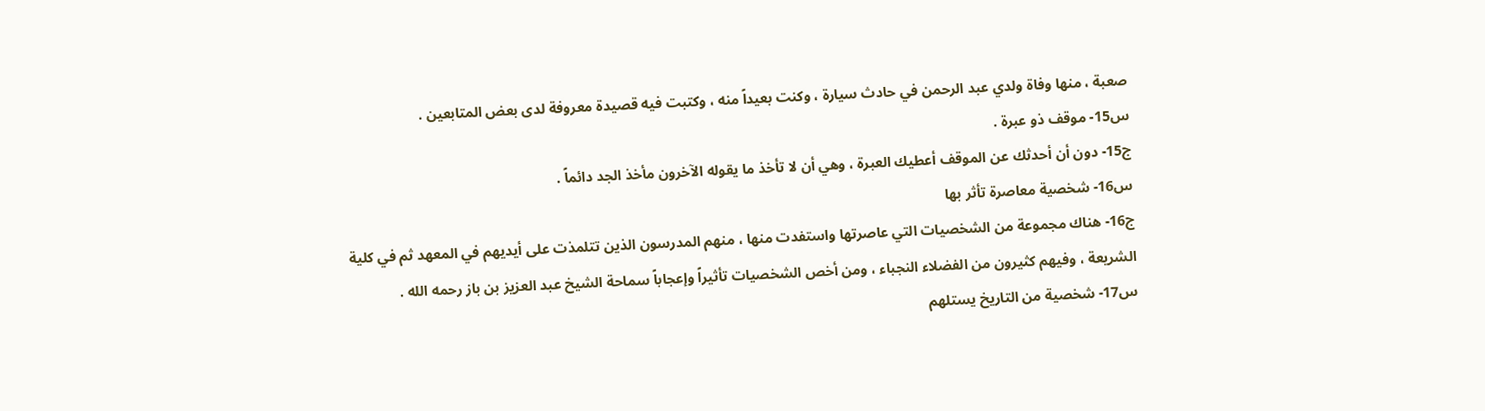صعبة ، منها وفاة ولدي عبد الرحمن في حادث سيارة ، وكنت بعيداً منه ، وكتبت فيه قصيدة معروفة لدى بعض المتابعين .
س15- موقف ذو عبرة .
ج15- دون أن أحدثك عن الموقف أعطيك العبرة ، وهي أن لا تأخذ ما يقوله الآخرون مأخذ الجد دائماً .
س16- شخصية معاصرة تأثر بها
ج16- هناك مجموعة من الشخصيات التي عاصرتها واستفدت منها ، منهم المدرسون الذين تتلمذت على أيديهم في المعهد ثم في كلية الشريعة ، وفيهم كثيرون من الفضلاء النجباء ، ومن أخص الشخصيات تأثيراً وإعجاباً سماحة الشيخ عبد العزيز بن باز رحمه الله .
س17- شخصية من التاريخ يستلهم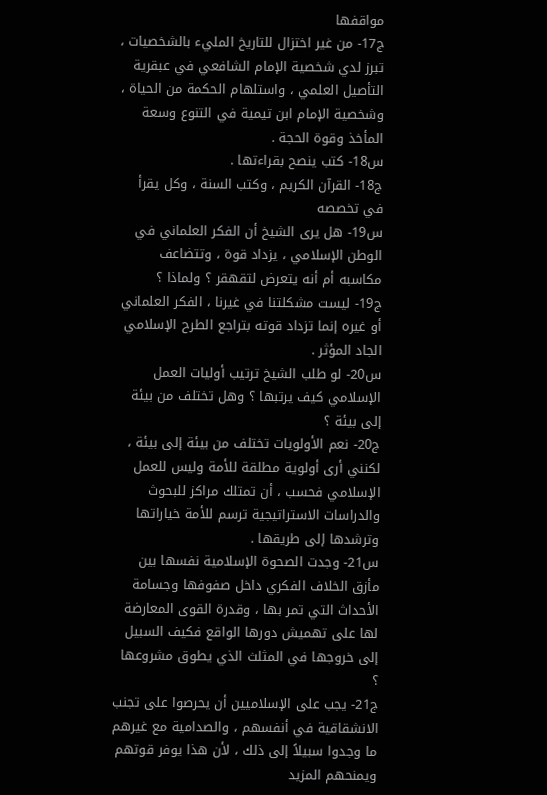مواقفها
ج17- من غير اختزال للتاريخ المليء بالشخصيات ، تبرز لدي شخصية الإمام الشافعي في عبقرية التأصيل العلمي ، واستلهام الحكمة من الحياة ، وشخصية الإمام ابن تيمية في التنوع وسعة المأخذ وقوة الحجة .
س18- كتب ينصح بقراءتها .
ج18- القرآن الكريم ، وكتب السنة ، وكل يقرأ في تخصصه
س19- هل يرى الشيخ أن الفكر العلماني في الوطن الإسلامي ، يزداد قوة ، وتتضاعف مكاسبه أم أنه يتعرض لتقهقر ؟ ولماذا ؟
ج19- ليست مشكلتنا في غيرنا ، الفكر العلماني أو غيره إنما تزداد قوته بتراجع الطرح الإسلامي الجاد المؤثر .
س20- لو طلب الشيخ ترتيب أوليات العمل الإسلامي كيف يرتبها ؟ وهل تختلف من بيئة إلى بيئة ؟
ج20- نعم الأولويات تختلف من بيئة إلى بيئة ، لكنني أرى أولوية مطلقة للأمة وليس للعمل الإسلامي فحسب ، أن تمتلك مراكز للبحوث والدراسات الاستراتيجية ترسم للأمة خياراتها وترشدها إلى طريقها .
س21- وجدت الصحوة الإسلامية نفسها بين مأزق الخلاف الفكري داخل صفوفها وجسامة الأحداث التي تمر بها ، وقدرة القوى المعارضة لها على تهميش دورها الواقع فكيف السبيل إلى خروجها في المثلث الذي يطوق مشروعها ؟
ج21- يجب على الإسلاميين أن يحرصوا على تجنب الانشقاقية في أنفسهم ، والصدامية مع غيرهم ما وجدوا سبيلاً إلى ذلك ، لأن هذا يوفر قوتهم ويمنحهم المزيد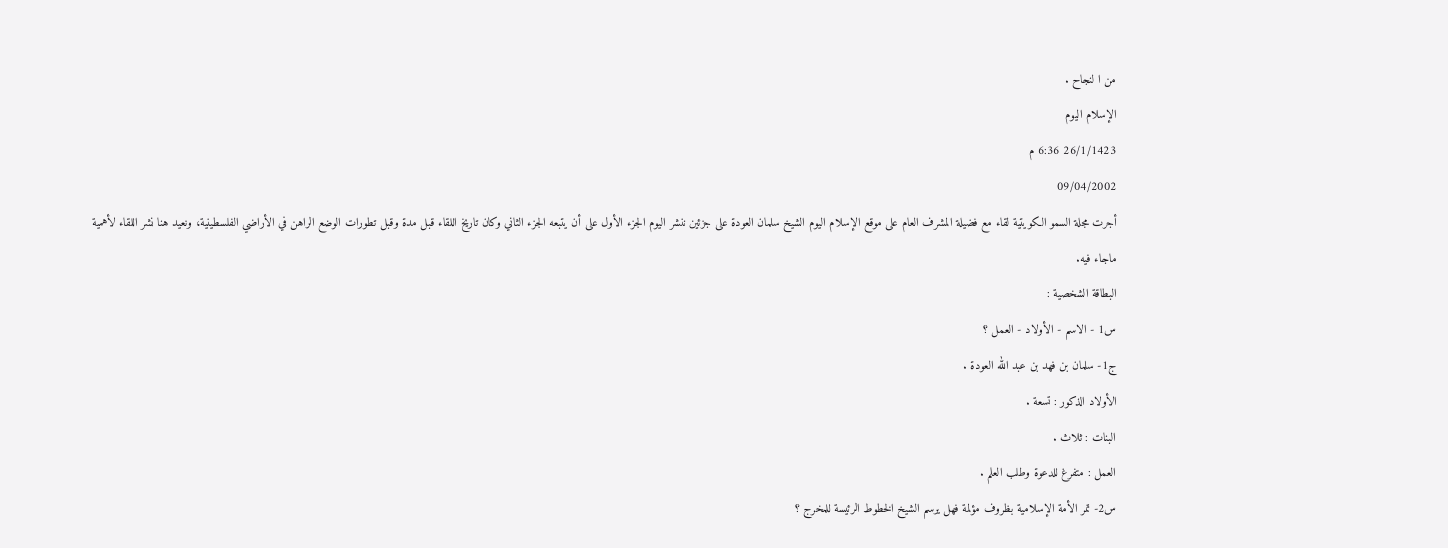من ا لنجاح .
الإسلام اليوم
26/1/1423 6:36 م
09/04/2002
أجرت مجلة السمو الكويتية لقاء مع فضيلة المشرف العام على موقع الإسلام اليوم الشيخ سلمان العودة على جزئين ننشر اليوم الجزء الأول على أن يتبعه الجزء الثاني وكان تاريخ اللقاء قبل مدة وقبل تطورات الوضع الراهن في الأراضي الفلسطينية، ونعيد هنا نشر اللقاء لأهمية ماجاء فيه.
البطاقة الشخصية :
س1 - الاسم - الأولاد - العمل ؟
ج1- سلمان بن فهد بن عبد الله العودة .
الأولاد الذكور : تسعة .
البنات : ثلاث .
العمل : متفرغ للدعوة وطلب العلم .
س2- تمر الأمة الإسلامية بظروف مؤلمة فهل يرسم الشيخ الخطوط الرئيسة للمخرج ؟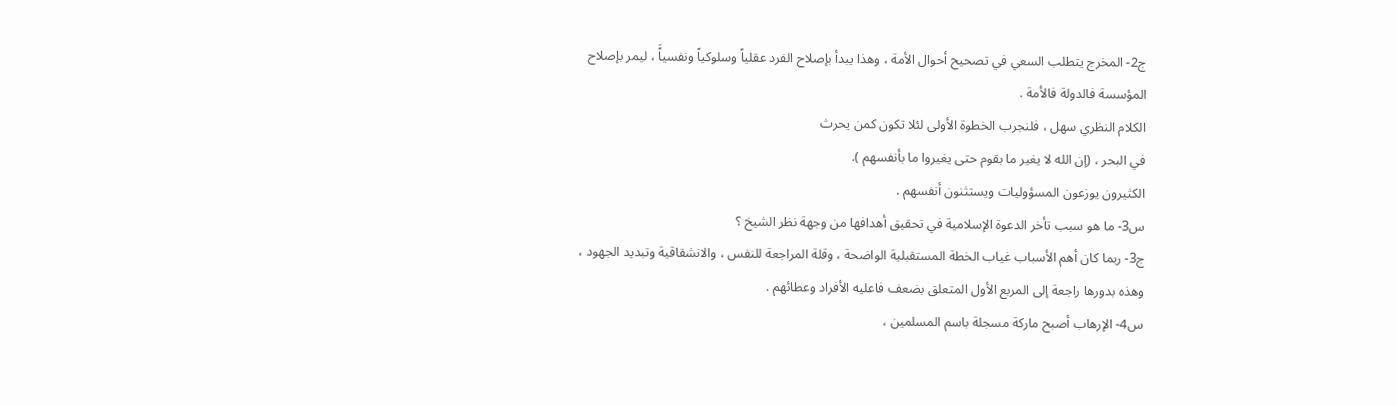ج2- المخرج يتطلب السعي في تصحيح أحوال الأمة ، وهذا يبدأ بإصلاح الفرد عقلياً وسلوكياً ونفسياًَ ، ليمر بإصلاح المؤسسة فالدولة فالأمة .
الكلام النظري سهل ، فلنجرب الخطوة الأولى لئلا تكون كمن يحرث
في البحر ، (إن الله لا يغير ما بقوم حتى يغيروا ما بأنفسهم ).
الكثيرون يوزعون المسؤوليات ويستثنون أنفسهم .
س3- ما هو سبب تأخر الدعوة الإسلامية في تحقيق أهدافها من وجهة نظر الشيخ ؟
ج3- ربما كان أهم الأسباب غياب الخطة المستقبلية الواضحة ، وقلة المراجعة للنفس ، والانشقاقية وتبديد الجهود ، وهذه بدورها راجعة إلى المربع الأول المتعلق بضعف فاعليه الأفراد وعطائهم .
س4- الإرهاب أصبح ماركة مسجلة باسم المسلمين ،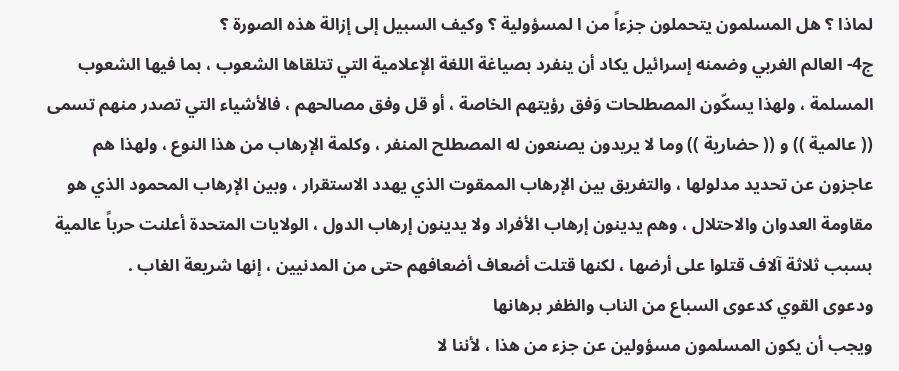لماذا ؟ هل المسلمون يتحملون جزءاً من ا لمسؤولية ؟ وكيف السبيل إلى إزالة هذه الصورة ؟
ج4- العالم الغربي وضمنه إسرائيل يكاد أن ينفرد بصياغة اللغة الإعلامية التي تتلقاها الشعوب ، بما فيها الشعوب المسلمة ، ولهذا يسكّون المصطلحات وَفق رؤيتهم الخاصة ، أو قل وفق مصالحهم ، فالأشياء التي تصدر منهم تسمى (( عالمية )) و (( حضارية )) وما لا يريدون يصنعون له المصطلح المنفر ، وكلمة الإرهاب من هذا النوع ، ولهذا هم عاجزون عن تحديد مدلولها ، والتفريق بين الإرهاب الممقوت الذي يهدد الاستقرار ، وبين الإرهاب المحمود الذي هو مقاومة العدوان والاحتلال ، وهم يدينون إرهاب الأفراد ولا يدينون إرهاب الدول ، الولايات المتحدة أعلنت حرباً عالمية بسبب ثلاثة آلاف قتلوا على أرضها ، لكنها قتلت أضعاف أضعافهم حتى من المدنيين ، إنها شريعة الغاب .
ودعوى القوي كدعوى السباع من الناب والظفر برهانها
ويجب أن يكون المسلمون مسؤولين عن جزء من هذا ، لأننا لا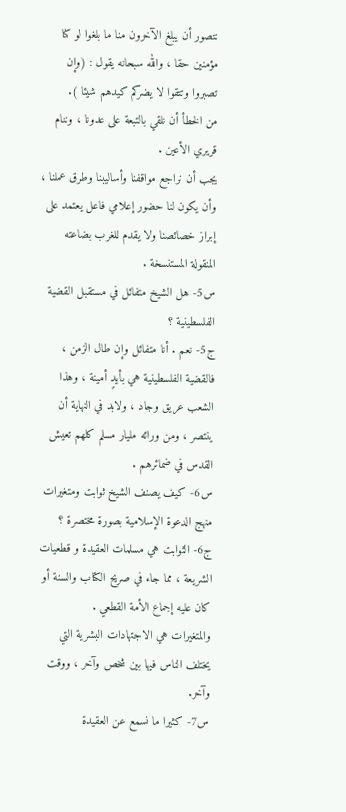نتصور أن يبلغ الآخرون منا ما بلغوا لو كنا مؤمنين حقا ، والله سبحانه يقول : (وإن تصبروا وتتقوا لا يضركم كيدهم شيئا ).
من الخطأ أن نلقي بالتبعة على عدونا ، وننام قريري الأعين .
يجب أن نراجع مواقفنا وأساليبنا وطرق عملنا ، وأن يكون لنا حضور إعلامي فاعل يعتمد على إبراز خصائصنا ولا يقدم للغرب بضاعته المنقولة المستنسخة .
س5- هل الشيخ متفائل في مستقبل القضية الفلسطينية ؟
ج5- نعم . أنا متفائل وإن طال الزمن ، فالقضية الفلسطينية هي بأيدٍ أمينة ، وهذا الشعب عريق وجاد ، ولابد في النهاية أن ينتصر ، ومن ورائه مليار مسلم كلهم تعيش القدس في ضمائرهم .
س6- كيف يصنف الشيخ ثوابت ومتغيرات منهج الدعوة الإسلامية بصورة مختصرة ؟
ج6- الثوابت هي مسلمات العقيدة و قطعيات الشريعة ، مما جاء في صريح الكتاب والسنة أو كان عليه إجماع الأمة القطعي .
والمتغيرات هي الاجتهادات البشرية التي يختلف الناس فيها بين شخص وآخر ، ووقت وآخر.
س7- كثيرا ما نسمع عن العقيدة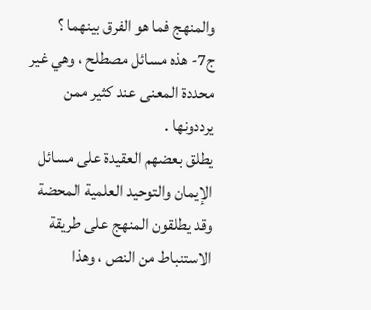والمنهج فما هو الفرق بينهما ؟
ج7- هذه مسائل مصطلح ، وهي غير محددة المعنى عند كثير ممن يرددونها .
يطلق بعضهم العقيدة على مسائل الإيمان والتوحيد العلمية المحضة وقد يطلقون المنهج على طريقة الاستنباط من النص ، وهذا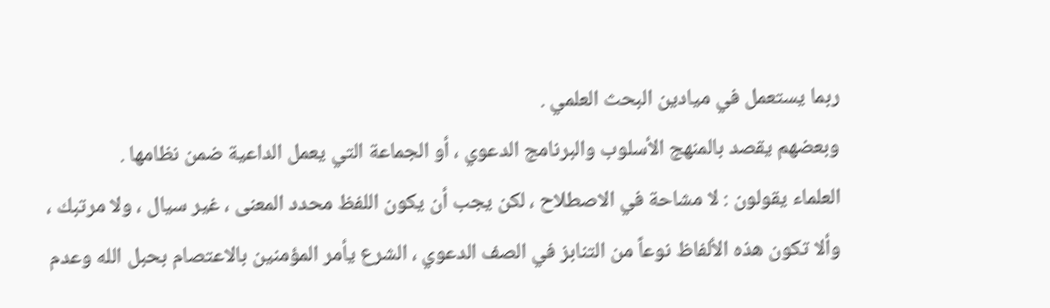ربما يستعمل في ميادين البحث العلمي .
وبعضهم يقصد بالمنهج الأسلوب والبرنامج الدعوي ، أو الجماعة التي يعمل الداعية ضمن نظامها .
العلماء يقولون : لا مشاحة في الاصطلاح ، لكن يجب أن يكون اللفظ محدد المعنى ، غير سيال ، ولا مرتبك ، وألا تكون هذه الألفاظ نوعاً من التنابز في الصف الدعوي ، الشرع يأمر المؤمنين بالاعتصام بحبل الله وعدم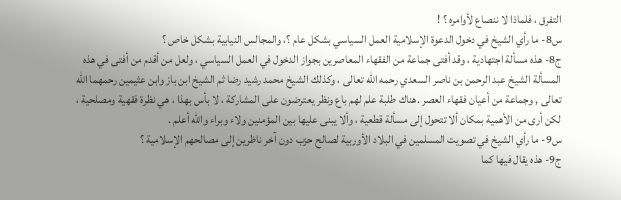التفرق ، فلماذا لا ننصاع لأوامره ؟ !
س8- ما رأي الشيخ في دخول الدعوة الإسلامية العمل السياسي بشكل عام ؟، والمجالس النيابية بشكل خاص ؟
ج8- هذه مسألة اجتهادية ، وقد أفتى جماعة من الفقهاء المعاصرين بجواز الدخول في العمل السياسي ، ولعل من أقدم من أفتى في هذه المسألة الشيخ عبد الرحمن بن ناصر السعدي رحمه الله تعالى ، وكذلك الشيخ محمد رشيد رضا ثم الشيخ ابن باز وابن عثيمين رحمهما الله تعالى , وجماعة من أعيان فقهاء العصر .هناك طلبة علم لهم باع ونظر يعترضون على المشاركة ، لا بأس بهذا ، هي نظرة فقهية ومصلحية ، لكن أرى من الأهمية بمكان ألا تتحول إلى مسألة قطعية ، وألا يبنى عليها بين المؤمنين ولاء وبراء والله أعلم .
س9- ما رأي الشيخ في تصويت المسلمين في البلاد الأوربية لصالح حزب دون آخر ناظرين إلى مصالحهم الإسلامية ؟
ج9- هذه يقال فيها كما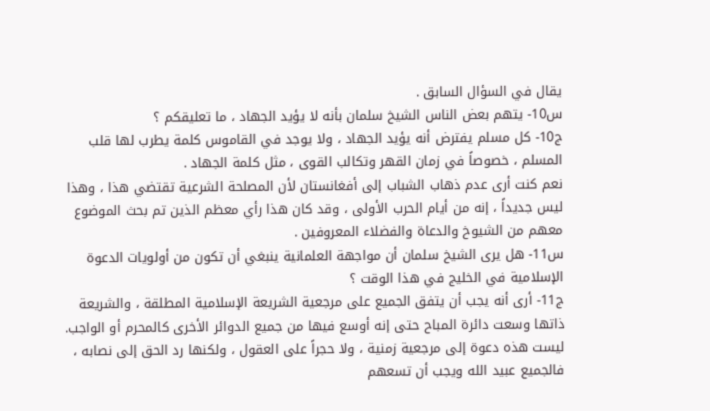يقال في السؤال السابق .
س10- يتهم بعض الناس الشيخ سلمان بأنه لا يؤيد الجهاد ، ما تعليقكم ؟
ج10- كل مسلم يفترض أنه يؤيد الجهاد ، ولا يوجد في القاموس كلمة يطرب لها قلب المسلم ، خصوصاً في زمان القهر وتكالب القوى ، مثل كلمة الجهاد .
نعم كنت أرى عدم ذهاب الشباب إلى أفغانستان لأن المصلحة الشرعية تقتضي هذا ، وهذا ليس جديداً ، إنه من أيام الحرب الأولى ، وقد كان هذا رأي معظم الذين تم بحث الموضوع معهم من الشيوخ والدعاة والفضلاء المعروفين .
س11- هل يرى الشيخ سلمان أن مواجهة العلمانية ينبغي أن تكون من أولويات الدعوة الإسلامية في الخليج في هذا الوقت ؟
ج11- أرى أنه يجب أن يتفق الجميع على مرجعية الشريعة الإسلامية المطلقة ، والشريعة ذاتها وسعت دائرة المباح حتى إنه أوسع فيها من جميع الدوائر الأخرى كالمحرم أو الواجب.
ليست هذه دعوة إلى مرجعية زمنية ، ولا حجراً على العقول ، ولكنها رد الحق إلى نصابه ، فالجميع عبيد الله ويجب أن تسعهم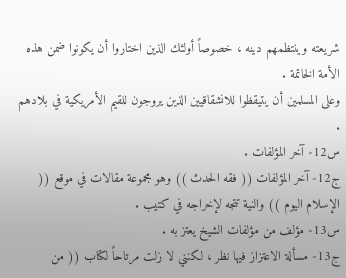شريعته وينتظمهم دينه ، خصوصاً أولئك الذين اختاروا أن يكونوا ضمن هذه الأمة الخاتمة .
وعلى المسلمين أن يتيقظوا للانشقاقيين الذين يروجون للقيم الأمريكية في بلادهم .
س12- آخر المؤلفات .
ج12- آخر المؤلفات (( فقه الحدث )) وهو مجموعة مقالات في موقع (( الإسلام اليوم )) والنية تتجه لإخراجه في كتيب .
س13- مؤلف من مؤلفات الشيخ يعتز به .
ج13- مسألة الاعتزاز فيها نظر ، لكنني لا زلت مرتاحاً لكتاب (( من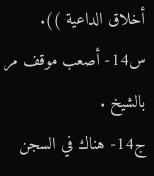أخلاق الداعية )).
س14- أصعب موقف مر بالشيخ .
ج14- هناك في السجن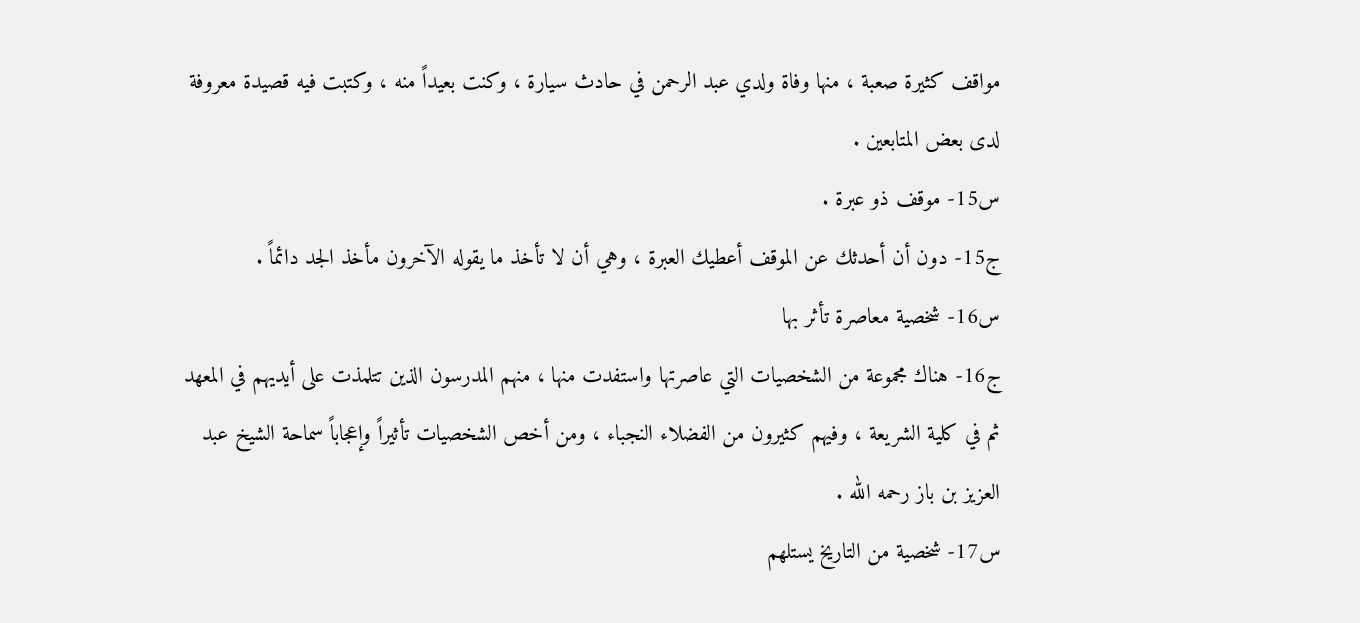مواقف كثيرة صعبة ، منها وفاة ولدي عبد الرحمن في حادث سيارة ، وكنت بعيداً منه ، وكتبت فيه قصيدة معروفة لدى بعض المتابعين .
س15- موقف ذو عبرة .
ج15- دون أن أحدثك عن الموقف أعطيك العبرة ، وهي أن لا تأخذ ما يقوله الآخرون مأخذ الجد دائماً .
س16- شخصية معاصرة تأثر بها
ج16- هناك مجموعة من الشخصيات التي عاصرتها واستفدت منها ، منهم المدرسون الذين تتلمذت على أيديهم في المعهد ثم في كلية الشريعة ، وفيهم كثيرون من الفضلاء النجباء ، ومن أخص الشخصيات تأثيراً وإعجاباً سماحة الشيخ عبد العزيز بن باز رحمه الله .
س17- شخصية من التاريخ يستلهم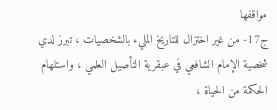مواقفها
ج17- من غير اختزال للتاريخ المليء بالشخصيات ، تبرز لدي شخصية الإمام الشافعي في عبقرية التأصيل العلمي ، واستلهام الحكمة من الحياة ،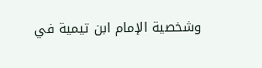وشخصية الإمام ابن تيمية في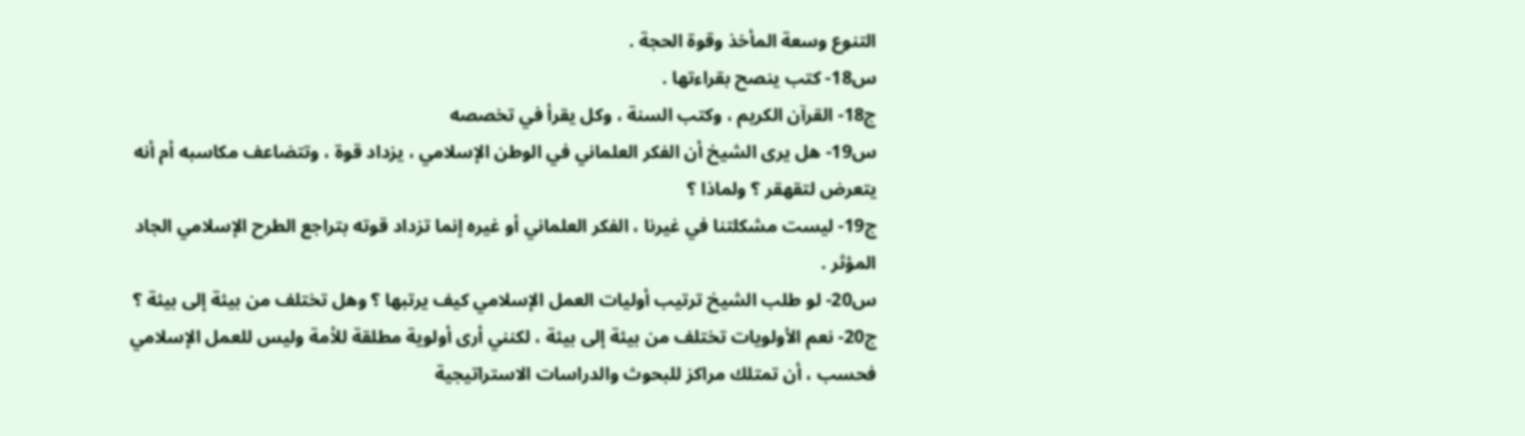التنوع وسعة المأخذ وقوة الحجة .
س18- كتب ينصح بقراءتها .
ج18- القرآن الكريم ، وكتب السنة ، وكل يقرأ في تخصصه
س19- هل يرى الشيخ أن الفكر العلماني في الوطن الإسلامي ، يزداد قوة ، وتتضاعف مكاسبه أم أنه يتعرض لتقهقر ؟ ولماذا ؟
ج19- ليست مشكلتنا في غيرنا ، الفكر العلماني أو غيره إنما تزداد قوته بتراجع الطرح الإسلامي الجاد المؤثر .
س20- لو طلب الشيخ ترتيب أوليات العمل الإسلامي كيف يرتبها ؟ وهل تختلف من بيئة إلى بيئة ؟
ج20- نعم الأولويات تختلف من بيئة إلى بيئة ، لكنني أرى أولوية مطلقة للأمة وليس للعمل الإسلامي فحسب ، أن تمتلك مراكز للبحوث والدراسات الاستراتيجية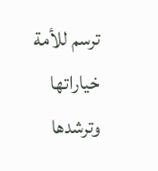ترسم للأمة خياراتها وترشدها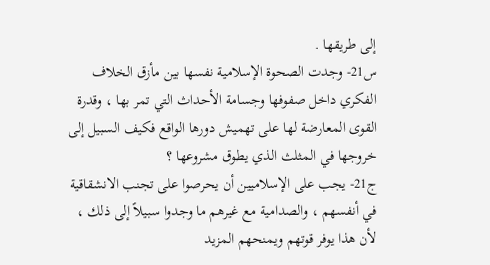إلى طريقها .
س21- وجدت الصحوة الإسلامية نفسها بين مأزق الخلاف الفكري داخل صفوفها وجسامة الأحداث التي تمر بها ، وقدرة القوى المعارضة لها على تهميش دورها الواقع فكيف السبيل إلى خروجها في المثلث الذي يطوق مشروعها ؟
ج21- يجب على الإسلاميين أن يحرصوا على تجنب الانشقاقية في أنفسهم ، والصدامية مع غيرهم ما وجدوا سبيلاً إلى ذلك ، لأن هذا يوفر قوتهم ويمنحهم المزيد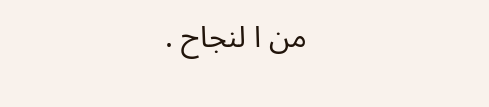من ا لنجاح .